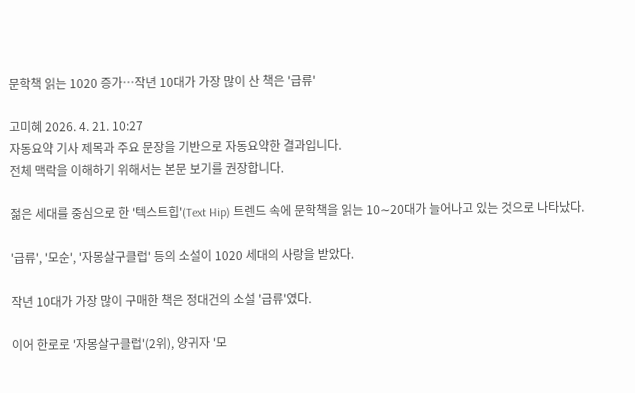문학책 읽는 1020 증가…작년 10대가 가장 많이 산 책은 '급류'

고미혜 2026. 4. 21. 10:27
자동요약 기사 제목과 주요 문장을 기반으로 자동요약한 결과입니다.
전체 맥락을 이해하기 위해서는 본문 보기를 권장합니다.

젊은 세대를 중심으로 한 '텍스트힙'(Text Hip) 트렌드 속에 문학책을 읽는 10∼20대가 늘어나고 있는 것으로 나타났다.

'급류', '모순', '자몽살구클럽' 등의 소설이 1020 세대의 사랑을 받았다.

작년 10대가 가장 많이 구매한 책은 정대건의 소설 '급류'였다.

이어 한로로 '자몽살구클럽'(2위), 양귀자 '모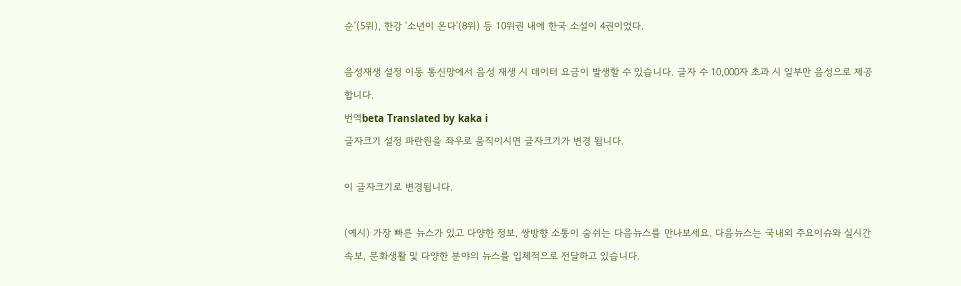순'(5위), 한강 '소년이 온다'(8위) 등 10위권 내에 한국 소설이 4권이었다.

음성재생 설정 이동 통신망에서 음성 재생 시 데이터 요금이 발생할 수 있습니다. 글자 수 10,000자 초과 시 일부만 음성으로 제공합니다.
번역beta Translated by kaka i
글자크기 설정 파란원을 좌우로 움직이시면 글자크기가 변경 됩니다.

이 글자크기로 변경됩니다.

(예시) 가장 빠른 뉴스가 있고 다양한 정보, 쌍방향 소통이 숨쉬는 다음뉴스를 만나보세요. 다음뉴스는 국내외 주요이슈와 실시간 속보, 문화생활 및 다양한 분야의 뉴스를 입체적으로 전달하고 있습니다.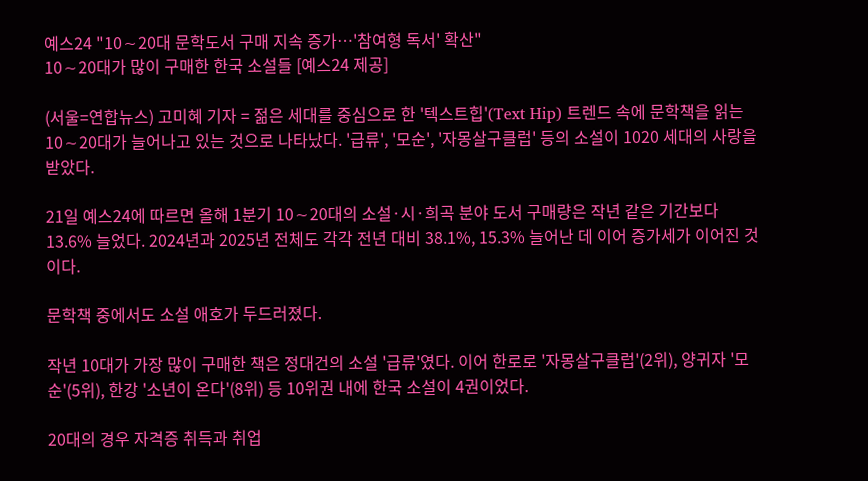예스24 "10∼20대 문학도서 구매 지속 증가…'참여형 독서' 확산"
10∼20대가 많이 구매한 한국 소설들 [예스24 제공]

(서울=연합뉴스) 고미혜 기자 = 젊은 세대를 중심으로 한 '텍스트힙'(Text Hip) 트렌드 속에 문학책을 읽는 10∼20대가 늘어나고 있는 것으로 나타났다. '급류', '모순', '자몽살구클럽' 등의 소설이 1020 세대의 사랑을 받았다.

21일 예스24에 따르면 올해 1분기 10∼20대의 소설·시·희곡 분야 도서 구매량은 작년 같은 기간보다 13.6% 늘었다. 2024년과 2025년 전체도 각각 전년 대비 38.1%, 15.3% 늘어난 데 이어 증가세가 이어진 것이다.

문학책 중에서도 소설 애호가 두드러졌다.

작년 10대가 가장 많이 구매한 책은 정대건의 소설 '급류'였다. 이어 한로로 '자몽살구클럽'(2위), 양귀자 '모순'(5위), 한강 '소년이 온다'(8위) 등 10위권 내에 한국 소설이 4권이었다.

20대의 경우 자격증 취득과 취업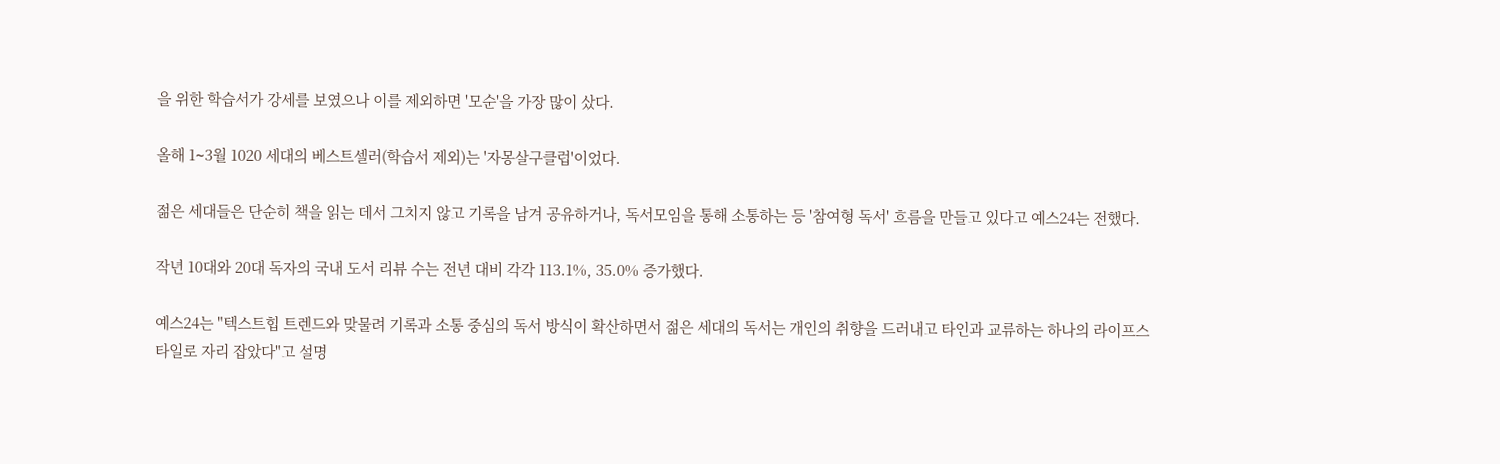을 위한 학습서가 강세를 보였으나 이를 제외하면 '모순'을 가장 많이 샀다.

올해 1∼3월 1020 세대의 베스트셀러(학습서 제외)는 '자몽살구클럽'이었다.

젊은 세대들은 단순히 책을 읽는 데서 그치지 않고 기록을 남겨 공유하거나, 독서모임을 통해 소통하는 등 '참여형 독서' 흐름을 만들고 있다고 예스24는 전했다.

작년 10대와 20대 독자의 국내 도서 리뷰 수는 전년 대비 각각 113.1%, 35.0% 증가했다.

예스24는 "텍스트힙 트렌드와 맞물려 기록과 소통 중심의 독서 방식이 확산하면서 젊은 세대의 독서는 개인의 취향을 드러내고 타인과 교류하는 하나의 라이프스타일로 자리 잡았다"고 설명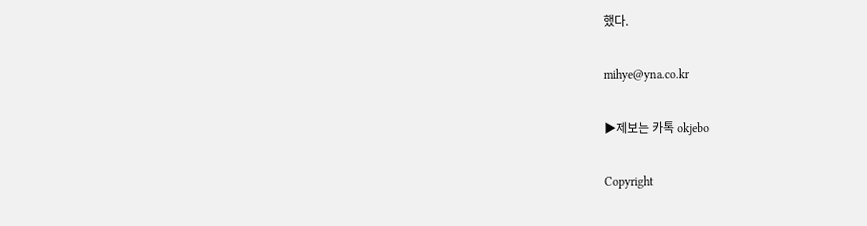했다.

mihye@yna.co.kr

▶제보는 카톡 okjebo

Copyright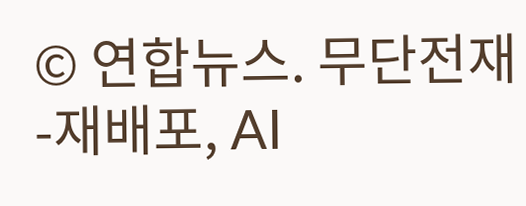© 연합뉴스. 무단전재 -재배포, AI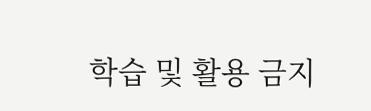학습 및 활용 금지